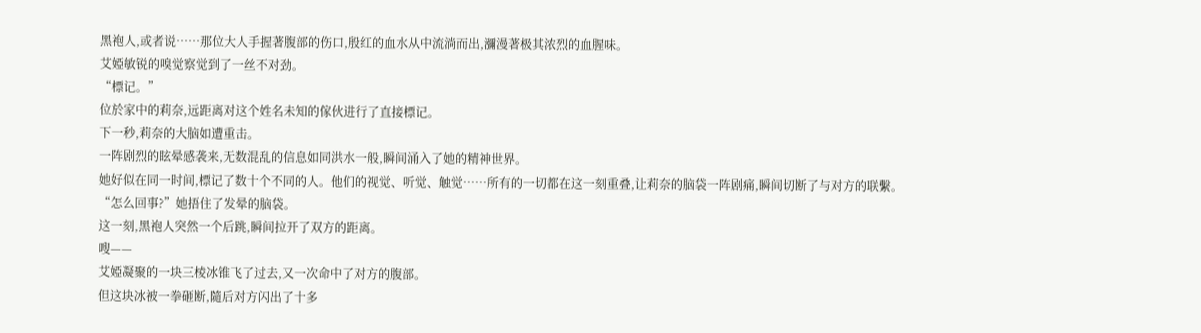黑袍人,或者说……那位大人手握著腹部的伤口,殷红的血水从中流淌而出,瀰漫著极其浓烈的血腥味。
艾婭敏锐的嗅觉察觉到了一丝不对劲。
“標记。”
位於家中的莉奈,远距离对这个姓名未知的傢伙进行了直接標记。
下一秒,莉奈的大脑如遭重击。
一阵剧烈的眩晕感袭来,无数混乱的信息如同洪水一般,瞬间涌入了她的精神世界。
她好似在同一时间,標记了数十个不同的人。他们的视觉、听觉、触觉……所有的一切都在这一刻重叠,让莉奈的脑袋一阵剧痛,瞬间切断了与对方的联繫。
“怎么回事?”她捂住了发晕的脑袋。
这一刻,黑袍人突然一个后跳,瞬间拉开了双方的距离。
嗖——
艾婭凝聚的一块三棱冰锥飞了过去,又一次命中了对方的腹部。
但这块冰被一拳砸断,隨后对方闪出了十多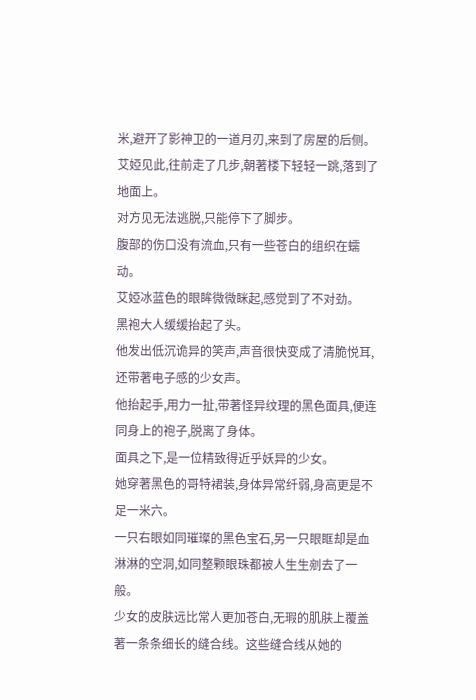米,避开了影神卫的一道月刃,来到了房屋的后侧。
艾婭见此,往前走了几步,朝著楼下轻轻一跳,落到了地面上。
对方见无法逃脱,只能停下了脚步。
腹部的伤口没有流血,只有一些苍白的组织在蠕动。
艾婭冰蓝色的眼眸微微眯起,感觉到了不对劲。
黑袍大人缓缓抬起了头。
他发出低沉诡异的笑声,声音很快变成了清脆悦耳,还带著电子感的少女声。
他抬起手,用力一扯,带著怪异纹理的黑色面具,便连同身上的袍子,脱离了身体。
面具之下,是一位精致得近乎妖异的少女。
她穿著黑色的哥特裙装,身体异常纤弱,身高更是不足一米六。
一只右眼如同璀璨的黑色宝石,另一只眼眶却是血淋淋的空洞,如同整颗眼珠都被人生生剜去了一般。
少女的皮肤远比常人更加苍白,无瑕的肌肤上覆盖著一条条细长的缝合线。这些缝合线从她的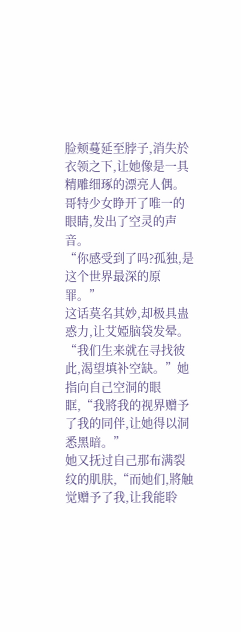脸颊蔓延至脖子,消失於衣领之下,让她像是一具精雕细琢的漂亮人偶。
哥特少女睁开了唯一的眼睛,发出了空灵的声音。
“你感受到了吗?孤独,是这个世界最深的原罪。”
这话莫名其妙,却极具蛊惑力,让艾婭脑袋发晕。
“我们生来就在寻找彼此,渴望填补空缺。”她指向自己空洞的眼眶,“我將我的视界赠予了我的同伴,让她得以洞悉黑暗。”
她又抚过自己那布满裂纹的肌肤,“而她们,將触觉赠予了我,让我能聆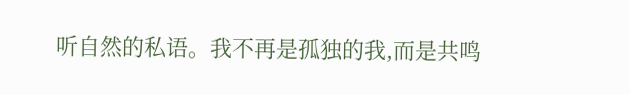听自然的私语。我不再是孤独的我,而是共鸣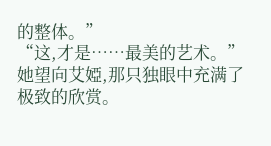的整体。”
“这,才是……最美的艺术。”
她望向艾婭,那只独眼中充满了极致的欣赏。